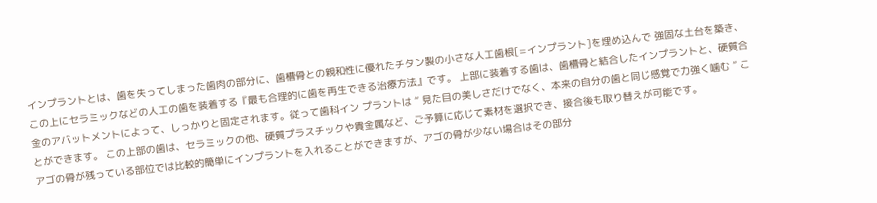インプラントとは、歯を失ってしまった歯肉の部分に、歯槽骨との親和性に優れたチタン製の小さな人工歯根[=インプラント]を埋め込んで 強固な土台を築き、この上にセラミックなどの人工の歯を装着する『最も合理的に歯を再生できる治療方法』です。 上部に装着する歯は、歯槽骨と結合したインプラントと、硬質合金のアバットメントによって、しっかりと固定されます。従って歯科イン プラントは “ 見た目の美しさだけでなく、本来の自分の歯と同じ感覚で力強く噛む ” ことができます。 この上部の歯は、セラミックの他、硬質プラスチックや貴金属など、ご予算に応じて素材を選択でき、接合後も取り替えが可能です。
アゴの骨が残っている部位では比較的簡単にインプラントを入れることができますが、アゴの骨が少ない場合はその部分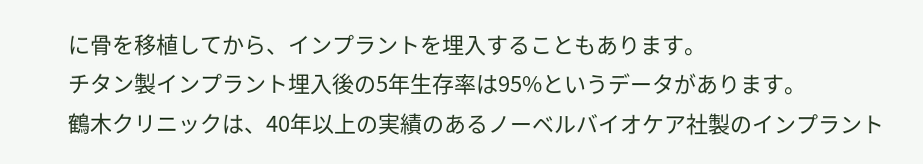に骨を移植してから、インプラントを埋入することもあります。
チタン製インプラント埋入後の5年生存率は95%というデータがあります。
鶴木クリニックは、40年以上の実績のあるノーベルバイオケア社製のインプラント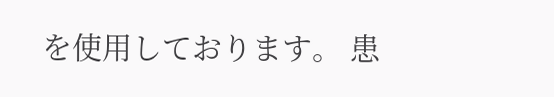を使用しております。 患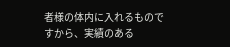者様の体内に入れるものですから、実績のある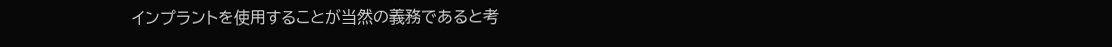インプラントを使用することが当然の義務であると考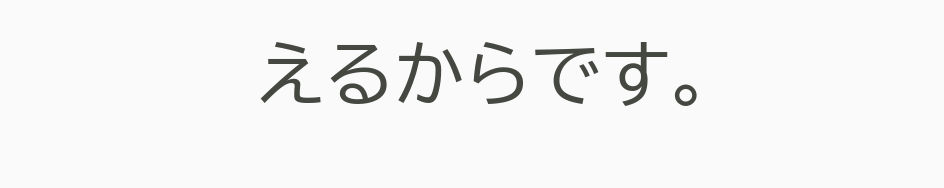えるからです。